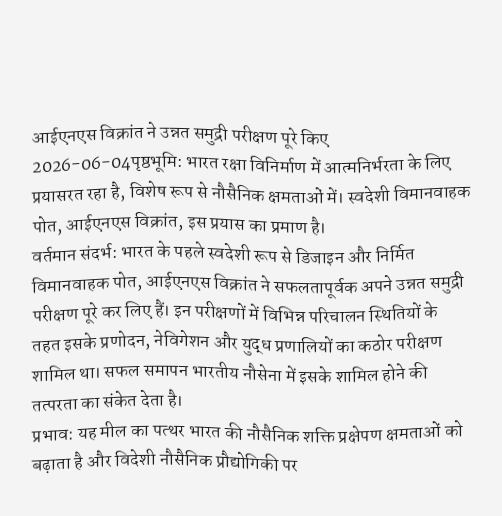आईएनएस विक्रांत ने उन्नत समुद्री परीक्षण पूरे किए
2026-06-04पृष्ठभूमि: भारत रक्षा विनिर्माण में आत्मनिर्भरता के लिए प्रयासरत रहा है, विशेष रूप से नौसैनिक क्षमताओं में। स्वदेशी विमानवाहक पोत, आईएनएस विक्रांत, इस प्रयास का प्रमाण है।
वर्तमान संदर्भ: भारत के पहले स्वदेशी रूप से डिजाइन और निर्मित विमानवाहक पोत, आईएनएस विक्रांत ने सफलतापूर्वक अपने उन्नत समुद्री परीक्षण पूरे कर लिए हैं। इन परीक्षणों में विभिन्न परिचालन स्थितियों के तहत इसके प्रणोदन, नेविगेशन और युद्ध प्रणालियों का कठोर परीक्षण शामिल था। सफल समापन भारतीय नौसेना में इसके शामिल होने की तत्परता का संकेत देता है।
प्रभाव: यह मील का पत्थर भारत की नौसैनिक शक्ति प्रक्षेपण क्षमताओं को बढ़ाता है और विदेशी नौसैनिक प्रौद्योगिकी पर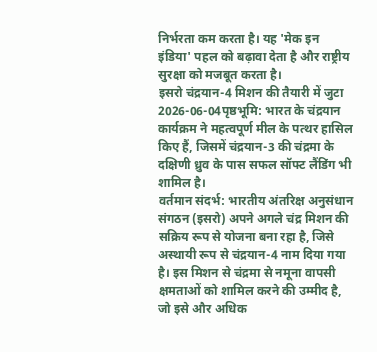निर्भरता कम करता है। यह 'मेक इन इंडिया' पहल को बढ़ावा देता है और राष्ट्रीय सुरक्षा को मजबूत करता है।
इसरो चंद्रयान-4 मिशन की तैयारी में जुटा
2026-06-04पृष्ठभूमि: भारत के चंद्रयान कार्यक्रम ने महत्वपूर्ण मील के पत्थर हासिल किए हैं, जिसमें चंद्रयान-3 की चंद्रमा के दक्षिणी ध्रुव के पास सफल सॉफ्ट लैंडिंग भी शामिल है।
वर्तमान संदर्भ: भारतीय अंतरिक्ष अनुसंधान संगठन (इसरो) अपने अगले चंद्र मिशन की सक्रिय रूप से योजना बना रहा है, जिसे अस्थायी रूप से चंद्रयान-4 नाम दिया गया है। इस मिशन से चंद्रमा से नमूना वापसी क्षमताओं को शामिल करने की उम्मीद है, जो इसे और अधिक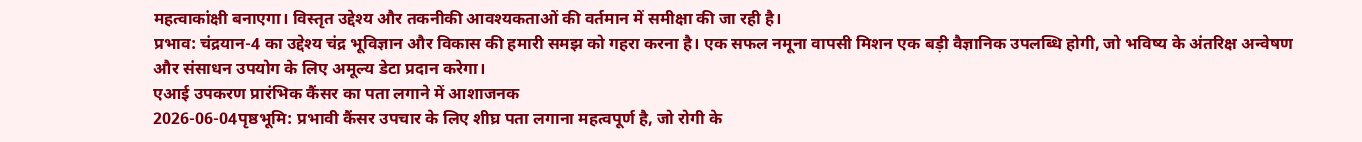महत्वाकांक्षी बनाएगा। विस्तृत उद्देश्य और तकनीकी आवश्यकताओं की वर्तमान में समीक्षा की जा रही है।
प्रभाव: चंद्रयान-4 का उद्देश्य चंद्र भूविज्ञान और विकास की हमारी समझ को गहरा करना है। एक सफल नमूना वापसी मिशन एक बड़ी वैज्ञानिक उपलब्धि होगी, जो भविष्य के अंतरिक्ष अन्वेषण और संसाधन उपयोग के लिए अमूल्य डेटा प्रदान करेगा।
एआई उपकरण प्रारंभिक कैंसर का पता लगाने में आशाजनक
2026-06-04पृष्ठभूमि: प्रभावी कैंसर उपचार के लिए शीघ्र पता लगाना महत्वपूर्ण है, जो रोगी के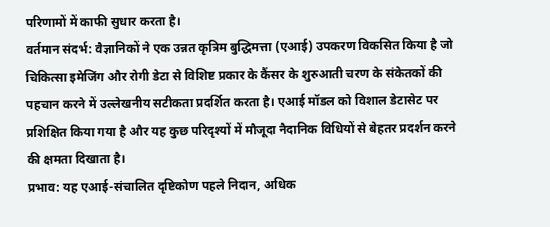परिणामों में काफी सुधार करता है।
वर्तमान संदर्भ: वैज्ञानिकों ने एक उन्नत कृत्रिम बुद्धिमत्ता (एआई) उपकरण विकसित किया है जो चिकित्सा इमेजिंग और रोगी डेटा से विशिष्ट प्रकार के कैंसर के शुरुआती चरण के संकेतकों की पहचान करने में उल्लेखनीय सटीकता प्रदर्शित करता है। एआई मॉडल को विशाल डेटासेट पर प्रशिक्षित किया गया है और यह कुछ परिदृश्यों में मौजूदा नैदानिक विधियों से बेहतर प्रदर्शन करने की क्षमता दिखाता है।
प्रभाव: यह एआई-संचालित दृष्टिकोण पहले निदान, अधिक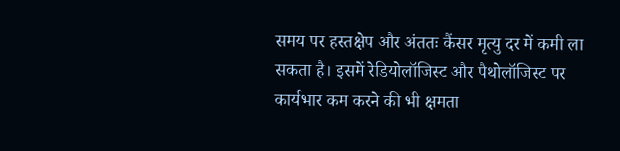समय पर हस्तक्षेप और अंततः कैंसर मृत्यु दर में कमी ला सकता है। इसमें रेडियोलॉजिस्ट और पैथोलॉजिस्ट पर कार्यभार कम करने की भी क्षमता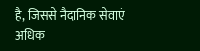है, जिससे नैदानिक सेवाएं अधिक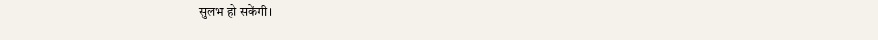सुलभ हो सकेंगी।